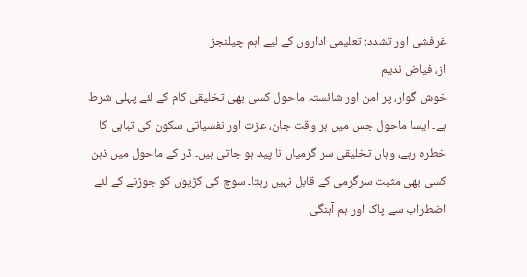غرفشی اور تشدد: تعلیمی اداروں کے لیے اہم چیلنجز
از، فیاض ندیم
خوش گوار، پر امن اور شائستہ ماحول کسی بھی تخلیقی کام کے لئے پہلی شرط ہے۔ ایسا ماحول جس میں ہر وقت جان، عزت اور نفسیاتی سکون کی تباہی کا خطرہ رہے، وہاں تخلیقی سر گرمیاں نا پید ہو جاتی ہیں۔ ڈر کے ماحول میں ذہن کسی بھی مثبت سرگرمی کے قابل نہیں رہتا۔ سوچ کی کڑیوں کو جوڑنے کے لئے اضطراب سے پاک اور ہم آہنگی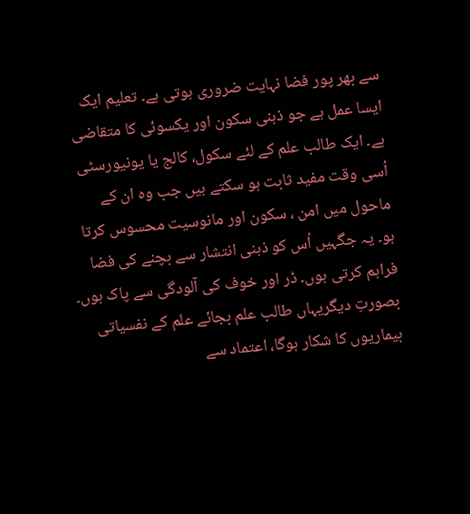سے بھر پور فضا نہایت ضروری ہوتی ہے۔ تعلیم ایک ایسا عمل ہے جو ذہنی سکون اور یکسوئی کا متقاضی ہے۔ ایک طالب علم کے لئے سکول، کالج یا یونیورسٹی اُسی وقت مفید ثابت ہو سکتے ہیں جب وہ ان کے ماحول میں امن ، سکون اور مانوسیت محسوس کرتا ہو۔ یہ جگہیں اُس کو ذہنی انتشار سے بچنے کی فضا فراہم کرتی ہوں۔ ڈر اور خوف کی آلودگی سے پاک ہوں۔ بصورتِ دیگریہاں طالب علم بجائے علم کے نفسیاتی بیماریوں کا شکار ہوگا، اعتماد سے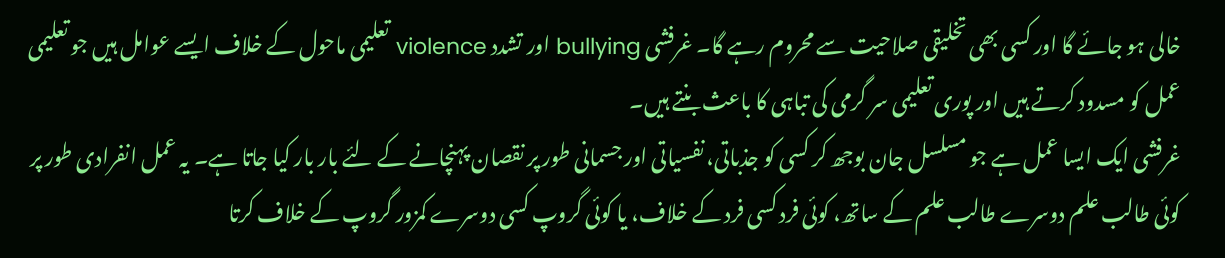خالی ہو جائے گا اور کسی بھی تخلیقی صلاحیت سے محروم رہے گا۔ غرفشی bullying اور تشدد violence تعلیمی ماحول کے خلاف ایسے عوامل ہیں جو تعلیمی عمل کو مسدود کرتے ہیں اور پوری تعلیمی سر گرمی کی تباہی کا باعث بنتے ہیں۔
غرفشی ایک ایسا عمل ہے جو مسلسل جان بوجھ کر کسی کو جذباتی، نفسیاتی اور جسمانی طور پر نقصان پہنچانے کے لئے بار بار کیا جاتا ہے۔ یہ عمل انفرادی طور پر کوئی طالب علم دوسرے طالب علم کے ساتھ، کوئی فرد کسی فرد کے خلاف، یا کوئی گروپ کسی دوسرے کمزور گروپ کے خلاف کرتا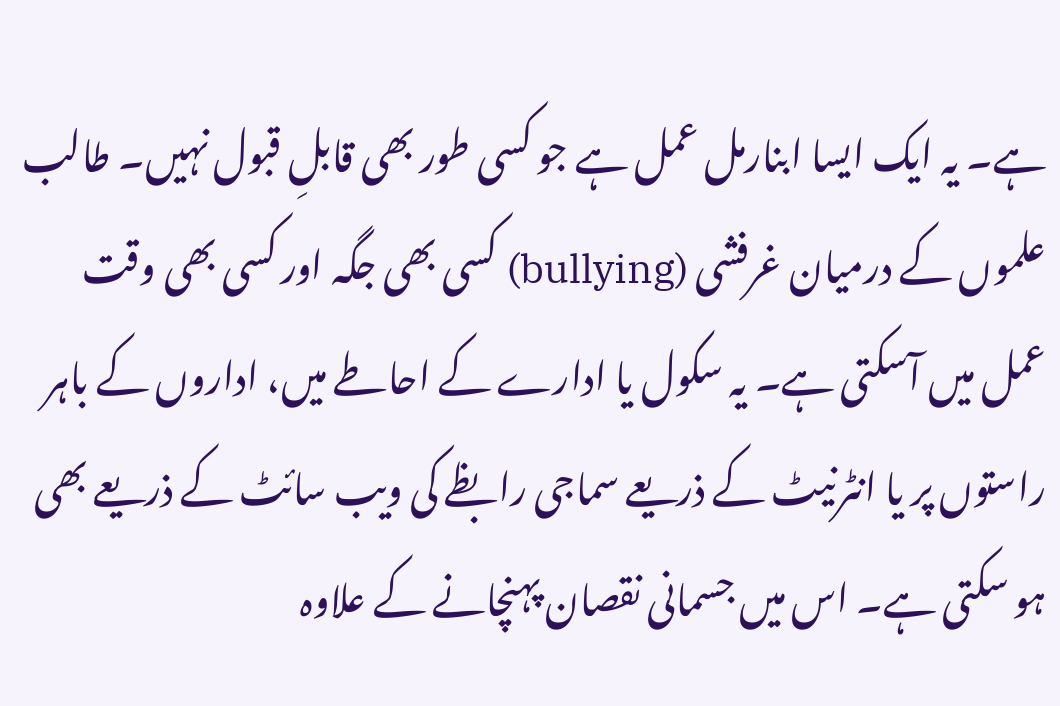ہے۔ یہ ایک ایسا ابنارمل عمل ہے جو کسی طور بھی قابلِ قبول نہیں۔ طالب علموں کے درمیان غرفشی (bullying) کسی بھی جگہ اور کسی بھی وقت عمل میں آسکتی ہے۔ یہ سکول یا ادارے کے احاطے میں، اداروں کے باہر راستوں پر یا انٹرنیٹ کے ذریعے سماجی رابظے کی ویب سائٹ کے ذریعے بھی ہو سکتی ہے۔ اس میں جسمانی نقصان پہنچانے کے علاوہ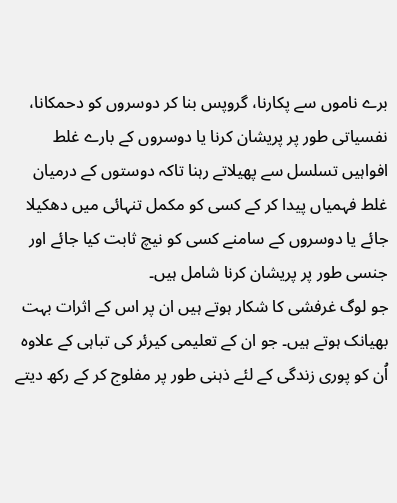برے ناموں سے پکارنا، گروپس بنا کر دوسروں کو دحمکانا، نفسیاتی طور پر پریشان کرنا یا دوسروں کے بارے غلط افواہیں تسلسل سے پھیلاتے رہنا تاکہ دوستوں کے درمیان غلط فہمیاں پیدا کر کے کسی کو مکمل تنہائی میں دھکیلا جائے یا دوسروں کے سامنے کسی کو نیچ ثابت کیا جائے اور جنسی طور پر پریشان کرنا شامل ہیں۔
جو لوگ غرفشی کا شکار ہوتے ہیں ان پر اس کے اثرات بہت بھیانک ہوتے ہیں۔ جو ان کے تعلیمی کیرئر کی تباہی کے علاوہ اُن کو پوری زندگی کے لئے ذہنی طور پر مفلوج کر کے رکھ دیتے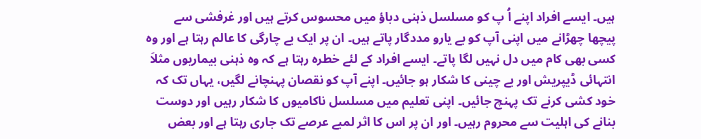ہیں۔ ایسے افراد اپنے اُ پ کو مسلسل ذہنی دباؤ میں محسوس کرتے ہیں اور غرفشی سے پیچھا چھڑانے میں اپنی آپ کو بے یارو مددگار پاتے ہیں۔ ان پر ایک بے چارگی کا عالم رہتا ہے اور وہ کسی بھی کام میں دل نہیں لگا پاتے۔ ایسے افراد کے لئے خطرہ رہتا ہے کہ وہ ذہنی بیماریوں مثلاَ انتہائی ڈیپریش اور بے چینی کا شکار ہو جائیں۔ اپنے آپ کو نقصان پہنچانے لگیں، یہاں تک کہ خود کشی کرنے تک پہنچ جائیں۔ اپنی تعلیم میں مسلسل ناکامیوں کا شکار رہیں اور دوست بنانے کی اہلیت سے محروم رہیں۔ اور ان پر اس کا اثر لمبے عرصے تک جاری رہتا ہے اور بعض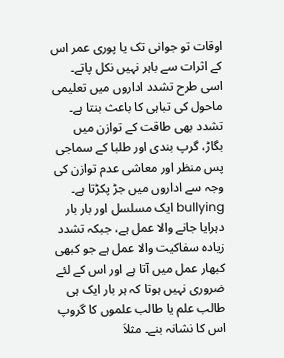اوقات تو جوانی تک یا پوری عمر اس کے اثرات سے باہر نہیں نکل پاتے۔
اسی طرح تشدد اداروں میں تعلیمی ماحول کی تباہی کا باعث بنتا ہے۔ تشدد بھی طاقت کے توازن میں بگاڑ، گرپ بندی اور طلبا کے سماجی پس منظر اور معاشی عدم توازن کی وجہ سے اداروں میں جڑ پکڑتا ہے۔ bullying ایک مسلسل اور بار بار دہرایا جانے والا عمل ہے، جبکہ تشدد زیادہ سفاکیت والا عمل ہے جو کبھی کبھار عمل میں آتا ہے اور اس کے لئے ضروری نہیں ہوتا کہ ہر بار ایک ہی طالب علم یا طالب علموں کا گروپ اس کا نشانہ بنے۔ مثلاَ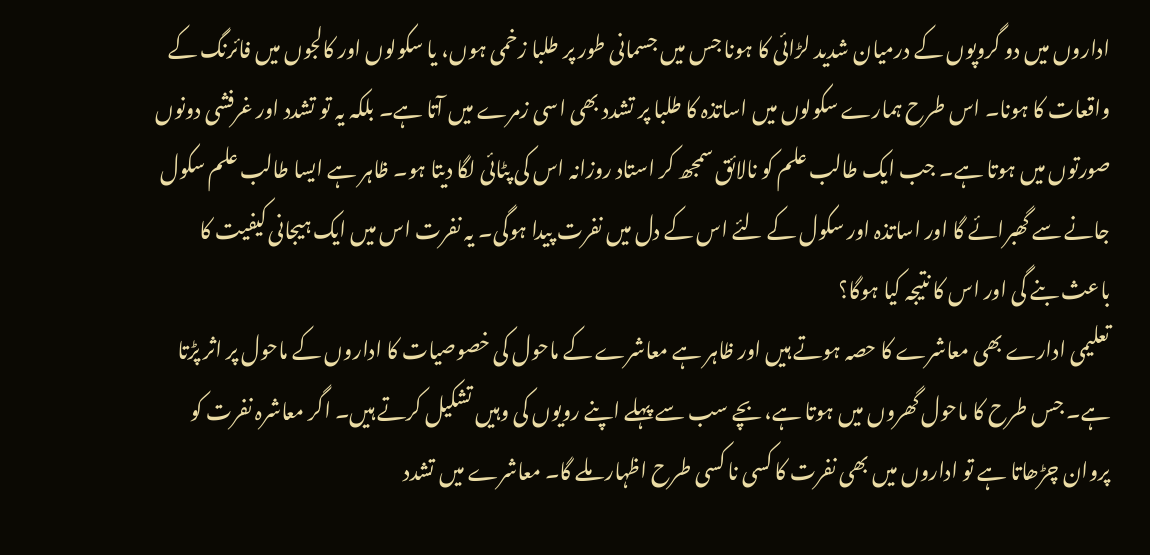اداروں میں دو گروپوں کے درمیان شدید لڑائی کا ہونا جس میں جسمانی طور پر طلبا زخمی ہوں، یا سکولوں اور کالجوں میں فائرنگ کے واقعات کا ہونا۔ اس طرح ہمارے سکولوں میں اساتذہ کا طلبا پر تشدد بھی اسی زمرے میں آتا ہے۔ بلکہ یہ تو تشدد اور غرفشی دونوں صورتوں میں ہوتا ہے۔ جب ایک طالب علم کو نالائق سمجھ کر استاد روزانہ اس کی پٹائی لگا دیتا ہو۔ ظاہر ہے ایسا طالب علم سکول جانے سے گھبرائے گا اور اساتذہ اور سکول کے لئے اس کے دل میں نفرت پیدا ہوگی۔ یہ نفرت اس میں ایک ہیجانی کیفیت کا باعث بنے گی اور اس کا نتیجہ کیا ہوگا؟
تعلیمی ادارے بھی معاشرے کا حصہ ہوتے ہیں اور ظاہر ہے معاشرے کے ماحول کی خصوصیات کا اداروں کے ماحول پر اثر پڑتا ہے۔ جس طرح کا ماحول گھروں میں ہوتا ہے، بچے سب سے پہلے اپنے رویوں کی وہیں تشکیل کرتے ہیں۔ اگر معاشرہ نفرت کو پروان چڑھاتا ہے تو اداروں میں بھی نفرت کا کسی نا کسی طرح اظہار ملے گا۔ معاشرے میں تشدد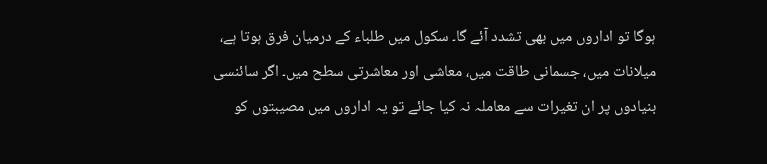ہوگا تو اداروں میں بھی تشدد آئے گا۔ سکول میں طلباء کے درمیان فرق ہوتا ہے، میلانات میں، جسمانی طاقت میں، معاشی اور معاشرتی سطح میں۔ اگر سائنسی بنیادوں پر ان تغیرات سے معاملہ نہ کیا جائے تو یہ اداروں میں مصیبتوں کو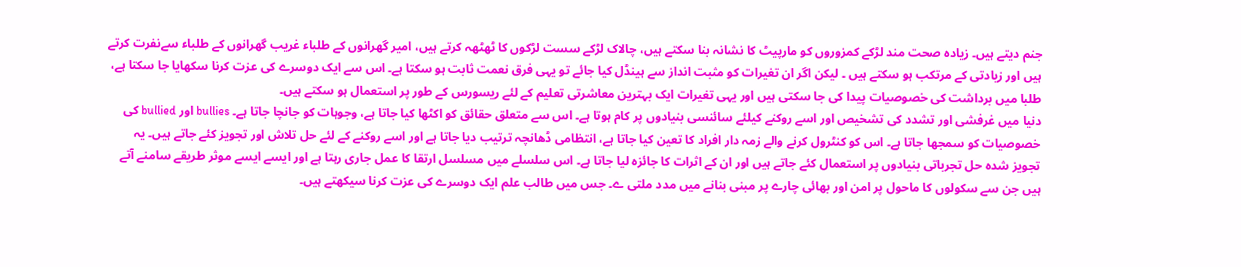جنم دیتے ہیں۔ زیادہ صحت مند لڑکے کمزوروں کو مارپیٹ کا نشانہ بنا سکتے ہیں، چالاک لڑکے سست لڑکوں کا ٹھٹھہ کرتے ہیں، امیر گھرانوں کے طلباء غریب گھرانوں کے طلباء سےنفرت کرتے ہیں اور زیادتی کے مرتکب ہو سکتے ہیں ۔ لیکن اگر ان تغیرات کو مثبت انداز سے ہینڈل کیا جائے تو یہی فرق نعمت ثابت ہو سکتا ہے۔ اس سے ایک دوسرے کی عزت کرنا سکھایا جا سکتا ہے، طلبا میں برداشت کی خصوصیات پیدا کی جا سکتی ہیں اور یہی تغیرات ایک بہترین معاشرتی تعلیم کے لئے ریسورس کے طور پر استعمال ہو سکتے ہیں۔
دنیا میں غرفشی اور تشدد کی تشخیص اور اسے روکنے کیلئے سائنسی بنیادوں پر کام ہوتا ہے۔ اس سے متعلق حقائق کو اکٹھا کیا جاتا ہے، وجوہات کو جانچا جاتا ہے۔ bullies اور bullied کی خصوصیات کو سمجھا جاتا ہے۔ اس کو کنٹرول کرنے والے زمہ دار افراد کا تعین کیا جاتا ہے، انتظامی ڈھانچہ ترتیب دیا جاتا ہے اور اسے روکنے کے لئے حل تلاش اور تجویز کئے جاتے ہیں۔ یہ تجویز شدہ حل تجرباتی بنیادوں پر استعمال کئے جاتے ہیں اور ان کے اثرات کا جائزہ لیا جاتا ہے۔ اس سلسلے میں مسلسل ارتقا کا عمل جاری رہتا ہے اور ایسے ایسے موثر طریقے سامنے آتے ہیں جن سے سکولوں کا ماحول پر امن اور بھائی چارے پر مبنی بنانے میں مدد ملتی ے۔ جس میں طالب علم ایک دوسرے کی عزت کرنا سیکھتے ہیں۔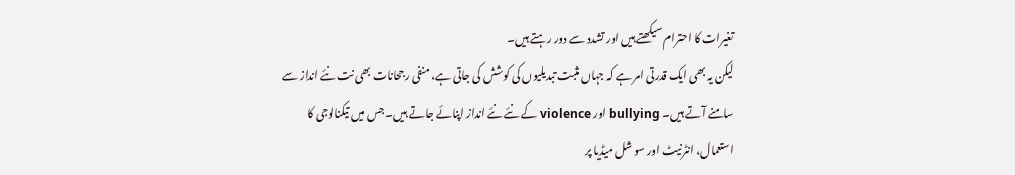تغیرات کا احترام سیکھتے ہیں اور تشدد سے دور رہتے ہیں۔
لیکن یہ بھی ایک قدرتی امر ہے کہ جہاں مثبت تبدیلیوں کی کوشش کی جاتی ہے، منفی رجحانات بھی نت نئے انداز سے سامنے آتے ہیں۔ bullying اور violence کے نئے نئے انداز اپنائے جاتے ہیں۔ جس میں تیکنالوجی کا استعمال، انٹرنیٹ اور سو شل میڈیا پر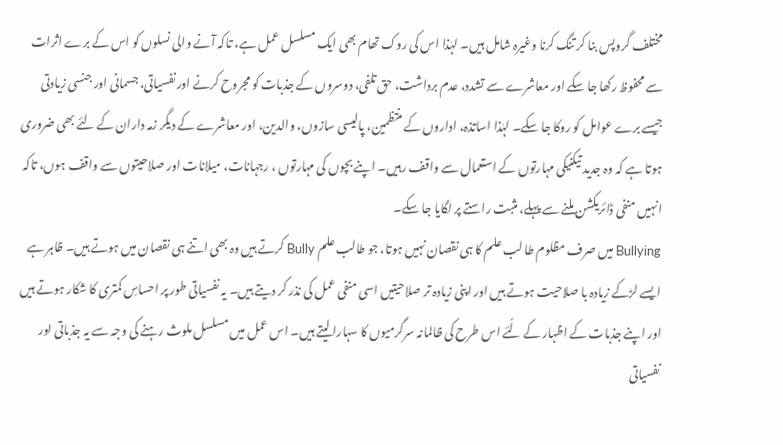مختلف گروپس بنا کر تنگ کرنا وغیرہ شامل ہیں۔ لہٰذا اس کی روک تھام بھی ایک مسلسل عمل ہے، تاکہ آنے والی نسلوں کو اس کے برے اثرات سے محفوظ رکھا جا سکے اور معاشرے سے تشدد، عدم برداشت، حق تلفی، دوسروں کے جذبات کو مجروح کرنے اور نفسیاتی، جسمانی اور جنسی زیادتی جیسے برے عوامل کو روکا جا سکے۔ لہٰذا اساتذہ، اداروں کے منتظمین، پالیسی سازوں، والدین، اور معاشرے کے دیگر زمہ داران کے لئے بھی ضروری ہوتا ہے کہ وہ جدید تیکنیکی مہارتوں کے استعمال سے واقف رہیں۔ اپنے بچوں کی مہارتوں ، رجہانات، میلانات اور صلاحیتوں سے واقف ہوں، تاکہ انہیں منفی ڈائریکشن ملنے سے پہلے، مثبت راستے پر لگایا جا سکے۔
Bullying میں صرف مظلوم طا لب علم کا ہی نقصان نہیں ہوتا، جو طالب علم Bully کرتے ہیں وہ بھی اتنے ہی نقصان میں ہوتے ہیں۔ ظاہر ہے ایسے لڑکے زیادہ با صلاحیت ہوتے ہیں اور اپنی زیادہ تر صلاحیتیں اسی منفی عمل کی نذر کر دیتے ہیں۔ یہ نفسیاتی طور پر احساسِ کمتری کا شکار ہوتے ہیں اور اپنے جذبات کے اظہار کے لٗئے اس طرح کی ظالمانہ سرگرمیوں کا سہارا لیتے ہیں۔ اس عمل میں مسلسل ملوث رہنے کی وجہ سے یہ جذباتی اور نفسیاتی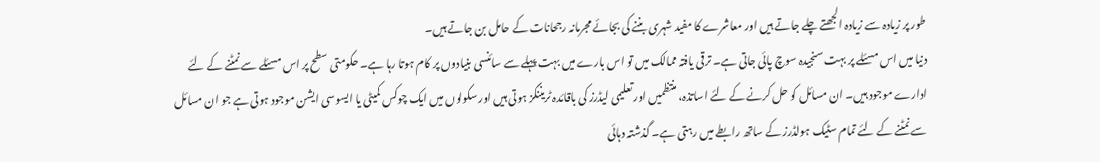طور پر زیادہ سے زیادہ الجھتے چلے جاتے ہیں اور معاشرے کا مفید شہری بننے کی بجائے مجرمانہ رجحانات کے حامل بن جاتے ہیں۔
دنیا میں اس مسئلے پر بہت سنجیدہ سوچ پائی جاتی ہے۔ ترقی یافتہ ممالک میں تو اس بارے میں بہت پہلے سے سائنسی بنیادوں پر کام ہوتا رہا ہے۔ حکومتی سطح پر اس مسئلے سے نمٹنے کے لئے ادارے موجود ہیں۔ ان مسائل کو حل کرنے کے لئے اساتذہ، منتظمیں اور تعلیمی لیڈرز کی باقائدہ ٹریننگز ہوتی ہیں اور سکولوں میں ایک چوکس کمیٹی یا ایسوسی ایشن موجود ہوتی ہے جو ان مسائل سے نمٹنے کے لئے تمام سٹیک ہولڈرز کے ساتھ رابطے میں رہتی ہے۔ گذشتہ دہائی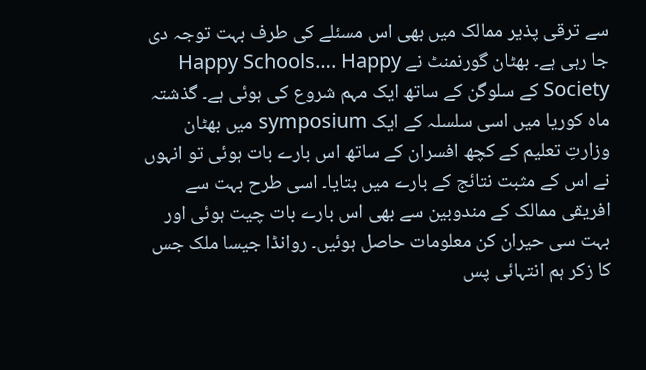سے ترقی پذیر ممالک میں بھی اس مسئلے کی طرف بہت توجہ دی جا رہی ہے۔ بھٹان گورنمنٹ نے Happy Schools…. Happy Society کے سلوگن کے ساتھ ایک مہم شروع کی ہوئی ہے۔ گذشتہ ماہ کوریا میں اسی سلسلہ کے ایک symposium میں بھٹان وزارتِ تعلیم کے کچھ افسران کے ساتھ اس بارے بات ہوئی تو انہوں نے اس کے مثبت نتائج کے بارے میں بتایا۔ اسی طرح بہت سے افریقی ممالک کے مندوبین سے بھی اس بارے بات چیت ہوئی اور بہت سی حیران کن معلومات حاصل ہوئیں۔ روانڈا جیسا ملک جس کا زکر ہم انتہائی پس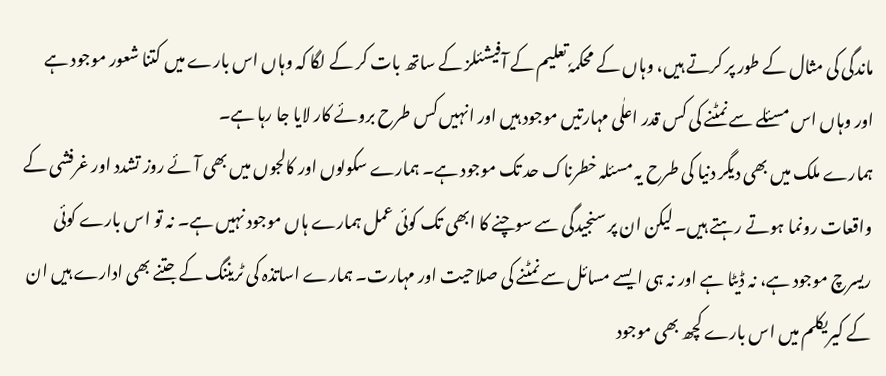ماندگی کی مثال کے طور پر کرتے ہیں، وہاں کے محکمہٗ تعلیم کے آفیشئلز کے ساتھ بات کر کے لگا کہ وہاں اس بارے میں کتنا شعور موجود ہے اور وہاں اس مسئلے سے نمٹنے کی کس قدر اعلٰی مہارتیں موجود ہیں اور انہیں کس طرح بروئے کار لایا جا رہا ہے۔
ہمارے ملک میں بھی دیگر دنیا کی طرح یہ مسئلہ خطرناک حد تک موجود ہے۔ ہمارے سکولوں اور کالجوں میں بھی آئے روز تشدد اور غرفشی کے واقعات رونما ہوتے رہتے ہیں۔ لیکن ان پر سنجیدگی سے سوچنے کا ابھی تک کوئی عمل ہمارے ہاں موجود نہیں ہے۔ نہ تو اس بارے کوئی ریسرچ موجود ہے، نہ ڈیٹا ہے اور نہ ہی ایسے مسائل سے نمٹنے کی صلاحیت اور مہارت۔ ہمارے اساتذہ کی ٹریننگ کے جتنے بھی ادارے ہیں ان کے کیریکلم میں اس بارے کچھ بھی موجود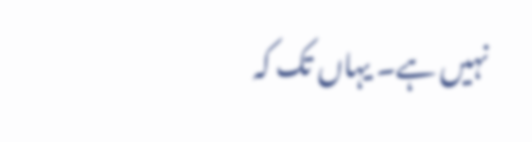نہیں ہے۔ یہاں تک کہ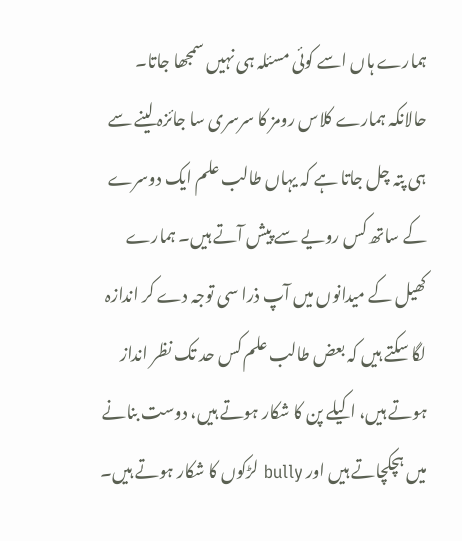ہمارے ہاں اسے کوئی مسئلہ ہی نہیں سمجھا جاتا۔ حالانکہ ہمارے کلاس رومز کا سرسری سا جائزہ لینے سے ہی پتہ چل جاتا ہے کہ یہاں طالب علم ایک دوسرے کے ساتھ کس رویے سے پیش آتے ہیں۔ ہمارے کھیل کے میدانوں میں آپ ذرا سی توجہ دے کر اندازہ لگا سکتے ہیں کہ بعض طالب علم کس حد تک نظر انداز ہوتے ہیں، اکیلے پن کا شکار ہوتے ہیں، دوست بنانے میں ہچکچاتے ہیں اور bully لڑکوں کا شکار ہوتے ہیں۔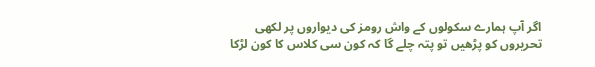اگر آپ ہمارے سکولوں کے واش رومز کی دیواروں پر لکھی تحریروں کو پڑھیں تو پتہ چلے گا کہ کون سی کلاس کا کون لڑکا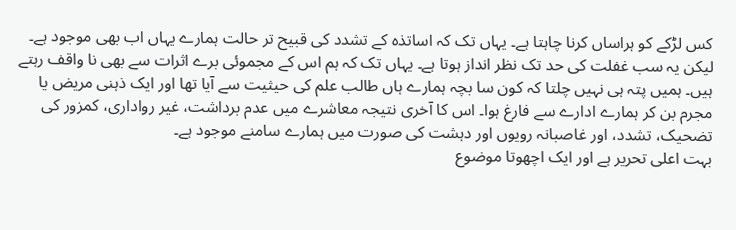کس لڑکے کو ہراساں کرنا چاہتا ہے۔ یہاں تک کہ اساتذہ کے تشدد کی قبیح تر حالت ہمارے یہاں اب بھی موجود ہے۔
لیکن یہ سب غفلت کی حد تک نظر انداز ہوتا ہے۔ یہاں تک کہ ہم اس کے مجموئی برے اثرات سے بھی نا واقف رہتے ہیں۔ ہمیں پتہ ہی نہیں چلتا کہ کون سا بچہ ہمارے ہاں طالب علم کی حیثیت سے آیا تھا اور ایک ذہنی مریض یا مجرم بن کر ہمارے ادارے سے فارغ ہوا۔ اس کا آخری نتیجہ معاشرے میں عدم برداشت، غیر رواداری، کمزور کی تضحیک، تشدد، اور غاصبانہ رویوں اور دہشت کی صورت میں ہمارے سامنے موجود ہے۔
بہت اعلی تحریر ہے اور ایک اچھوتا موضوع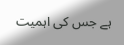ہے جس کی اہمیت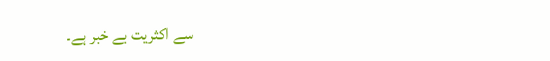سے اکثریت بے خبر ہے۔